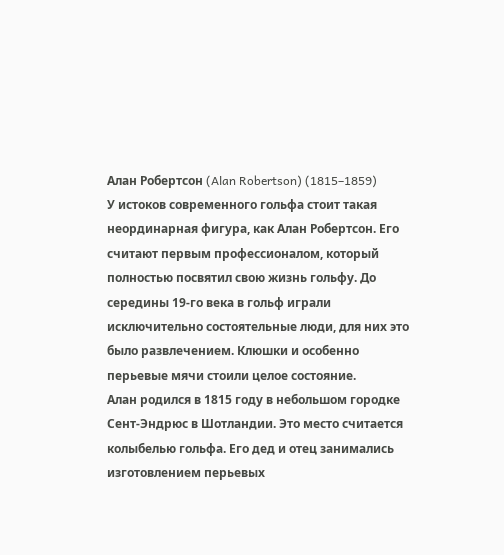Алан Робертсон (Alan Robertson) (1815–1859)
У истоков современного гольфа стоит такая неординарная фигура, как Алан Робертсон. Его считают первым профессионалом, который полностью посвятил свою жизнь гольфу. До середины 19-го века в гольф играли исключительно состоятельные люди, для них это было развлечением. Клюшки и особенно перьевые мячи стоили целое состояние.
Алан родился в 1815 году в небольшом городке Сент-Эндрюс в Шотландии. Это место считается колыбелью гольфа. Его дед и отец занимались изготовлением перьевых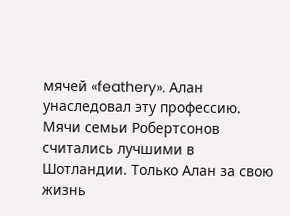мячей «feathery». Алан унаследовал эту профессию. Мячи семьи Робертсонов считались лучшими в Шотландии. Только Алан за свою жизнь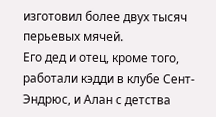изготовил более двух тысяч перьевых мячей.
Его дед и отец, кроме того, работали кэдди в клубе Сент-Эндрюс, и Алан с детства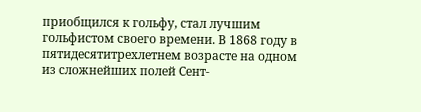приобщился к гольфу, стал лучшим гольфистом своего времени. В 1868 году в пятидесятитрехлетнем возрасте на одном из сложнейших полей Сент-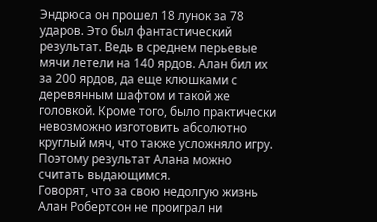Эндрюса он прошел 18 лунок за 78 ударов. Это был фантастический результат. Ведь в среднем перьевые мячи летели на 140 ярдов. Алан бил их за 200 ярдов, да еще клюшками с деревянным шафтом и такой же головкой. Кроме того, было практически невозможно изготовить абсолютно круглый мяч, что также усложняло игру. Поэтому результат Алана можно считать выдающимся.
Говорят, что за свою недолгую жизнь Алан Робертсон не проиграл ни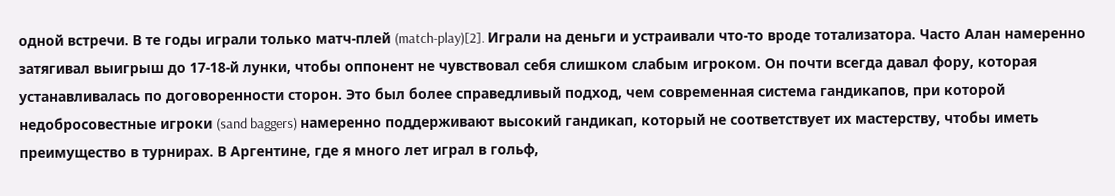одной встречи. В те годы играли только матч-плей (match-play)[2]. Играли на деньги и устраивали что-то вроде тотализатора. Часто Алан намеренно затягивал выигрыш до 17-18-й лунки, чтобы оппонент не чувствовал себя слишком слабым игроком. Он почти всегда давал фору, которая устанавливалась по договоренности сторон. Это был более справедливый подход, чем современная система гандикапов, при которой недобросовестные игроки (sand baggers) намеренно поддерживают высокий гандикап, который не соответствует их мастерству, чтобы иметь преимущество в турнирах. В Аргентине, где я много лет играл в гольф,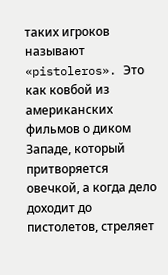таких игроков называют «pistoleros». Это как ковбой из американских фильмов о диком Западе, который притворяется овечкой, а когда дело доходит до пистолетов, стреляет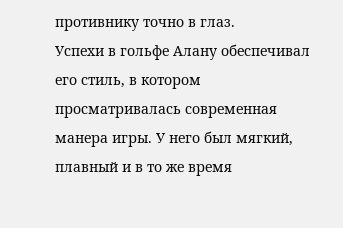противнику точно в глаз.
Успехи в гольфе Алану обеспечивал его стиль, в котором просматривалась современная манера игры. У него был мягкий, плавный и в то же время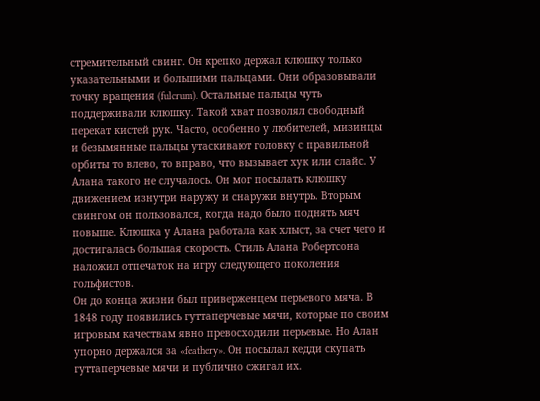стремительный свинг. Он крепко держал клюшку только указательными и большими пальцами. Они образовывали точку вращения (fulcrum). Остальные пальцы чуть поддерживали клюшку. Такой хват позволял свободный перекат кистей рук. Часто, особенно у любителей, мизинцы и безымянные пальцы утаскивают головку с правильной орбиты то влево, то вправо, что вызывает хук или слайс. У Алана такого не случалось. Он мог посылать клюшку движением изнутри наружу и снаружи внутрь. Вторым свингом он пользовался, когда надо было поднять мяч повыше. Клюшка у Алана работала как хлыст, за счет чего и достигалась большая скорость. Стиль Алана Робертсона наложил отпечаток на игру следующего поколения гольфистов.
Он до конца жизни был приверженцем перьевого мяча. В 1848 году появились гуттаперчевые мячи, которые по своим игровым качествам явно превосходили перьевые. Но Алан упорно держался за «feathery». Он посылал кедди скупать гуттаперчевые мячи и публично сжигал их.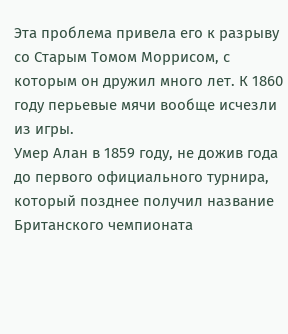Эта проблема привела его к разрыву со Старым Томом Моррисом, с которым он дружил много лет. К 1860 году перьевые мячи вообще исчезли из игры.
Умер Алан в 1859 году, не дожив года до первого официального турнира, который позднее получил название Британского чемпионата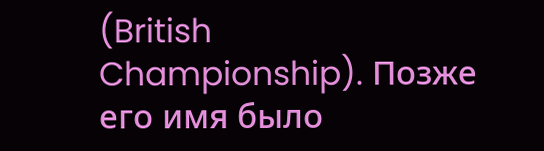(British Championship). Позже его имя было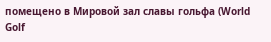помещено в Мировой зал славы гольфа (World Golf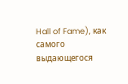Hall of Fame), как самого выдающегося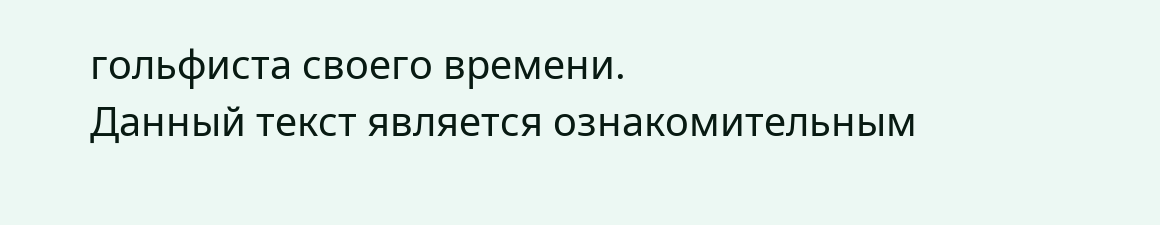гольфиста своего времени.
Данный текст является ознакомительным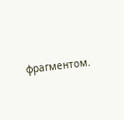фрагментом.